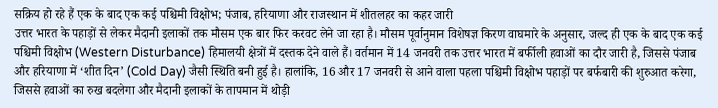सक्रिय हो रहे हैं एक के बाद एक कई पश्चिमी विक्षोभ; पंजाब, हरियाणा और राजस्थान में शीतलहर का कहर जारी
उत्तर भारत के पहाड़ों से लेकर मैदानी इलाकों तक मौसम एक बार फिर करवट लेने जा रहा है। मौसम पूर्वानुमान विशेषज्ञ किरण वाघमारे के अनुसार, जल्द ही एक के बाद एक कई पश्चिमी विक्षोभ (Western Disturbance) हिमालयी क्षेत्रों में दस्तक देने वाले हैं। वर्तमान में 14 जनवरी तक उत्तर भारत में बर्फीली हवाओं का दौर जारी है, जिससे पंजाब और हरियाणा में ‘शीत दिन’ (Cold Day) जैसी स्थिति बनी हुई है। हालांकि, 16 और 17 जनवरी से आने वाला पहला पश्चिमी विक्षोभ पहाड़ों पर बर्फबारी की शुरुआत करेगा, जिससे हवाओं का रुख बदलेगा और मैदानी इलाकों के तापमान में थोड़ी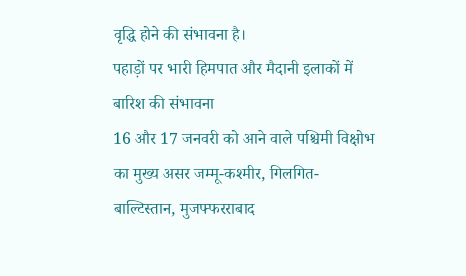वृद्धि होने की संभावना है।
पहाड़ों पर भारी हिमपात और मैदानी इलाकों में बारिश की संभावना
16 और 17 जनवरी को आने वाले पश्चिमी विक्षोभ का मुख्य असर जम्मू-कश्मीर, गिलगित-बाल्टिस्तान, मुजफ्फरराबाद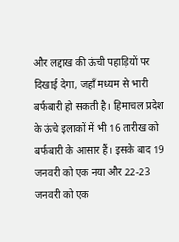और लद्दाख की ऊंची पहाड़ियों पर दिखाई देगा, जहाँ मध्यम से भारी बर्फबारी हो सकती है। हिमाचल प्रदेश के ऊंचे इलाकों में भी 16 तारीख को बर्फबारी के आसार हैं। इसके बाद 19 जनवरी को एक नया और 22-23 जनवरी को एक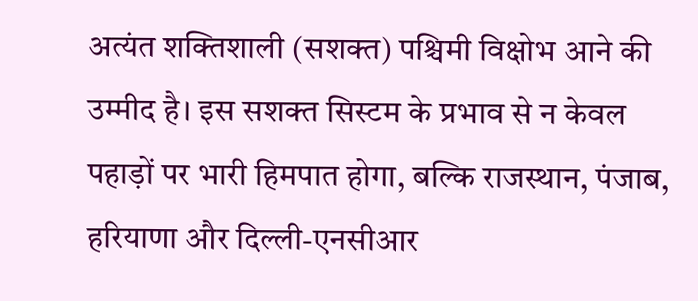अत्यंत शक्तिशाली (सशक्त) पश्चिमी विक्षोभ आने की उम्मीद है। इस सशक्त सिस्टम के प्रभाव से न केवल पहाड़ों पर भारी हिमपात होगा, बल्कि राजस्थान, पंजाब, हरियाणा और दिल्ली-एनसीआर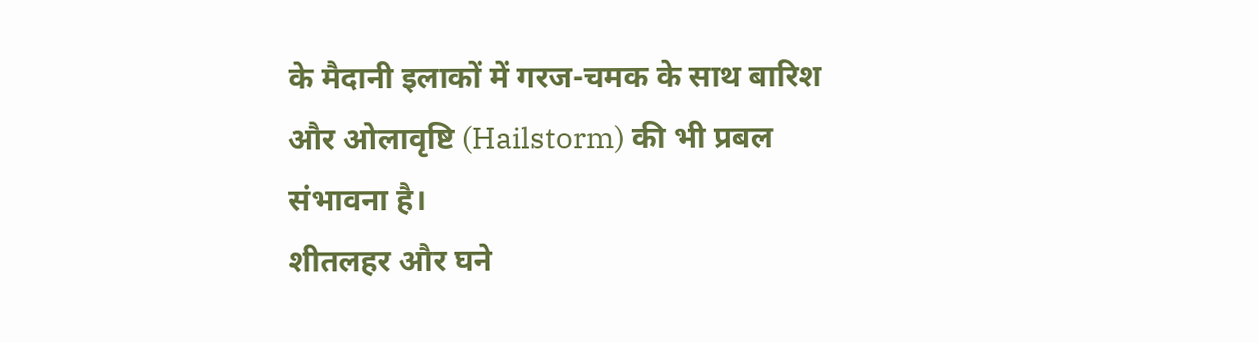के मैदानी इलाकों में गरज-चमक के साथ बारिश और ओलावृष्टि (Hailstorm) की भी प्रबल संभावना है।
शीतलहर और घने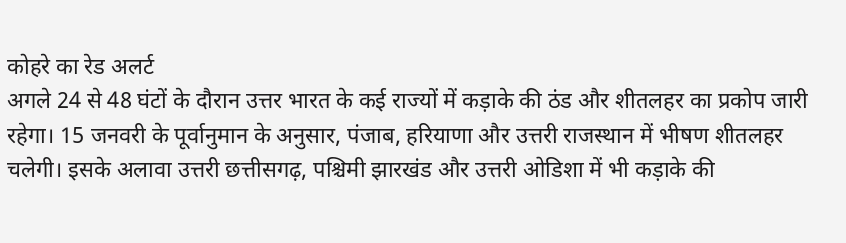कोहरे का रेड अलर्ट
अगले 24 से 48 घंटों के दौरान उत्तर भारत के कई राज्यों में कड़ाके की ठंड और शीतलहर का प्रकोप जारी रहेगा। 15 जनवरी के पूर्वानुमान के अनुसार, पंजाब, हरियाणा और उत्तरी राजस्थान में भीषण शीतलहर चलेगी। इसके अलावा उत्तरी छत्तीसगढ़, पश्चिमी झारखंड और उत्तरी ओडिशा में भी कड़ाके की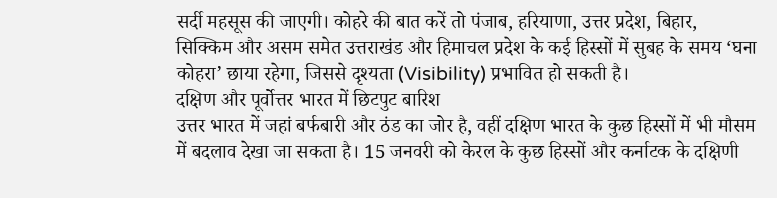सर्दी महसूस की जाएगी। कोहरे की बात करें तो पंजाब, हरियाणा, उत्तर प्रदेश, बिहार, सिक्किम और असम समेत उत्तराखंड और हिमाचल प्रदेश के कई हिस्सों में सुबह के समय ‘घना कोहरा’ छाया रहेगा, जिससे दृश्यता (Visibility) प्रभावित हो सकती है।
दक्षिण और पूर्वोत्तर भारत में छिटपुट बारिश
उत्तर भारत में जहां बर्फबारी और ठंड का जोर है, वहीं दक्षिण भारत के कुछ हिस्सों में भी मौसम में बदलाव देखा जा सकता है। 15 जनवरी को केरल के कुछ हिस्सों और कर्नाटक के दक्षिणी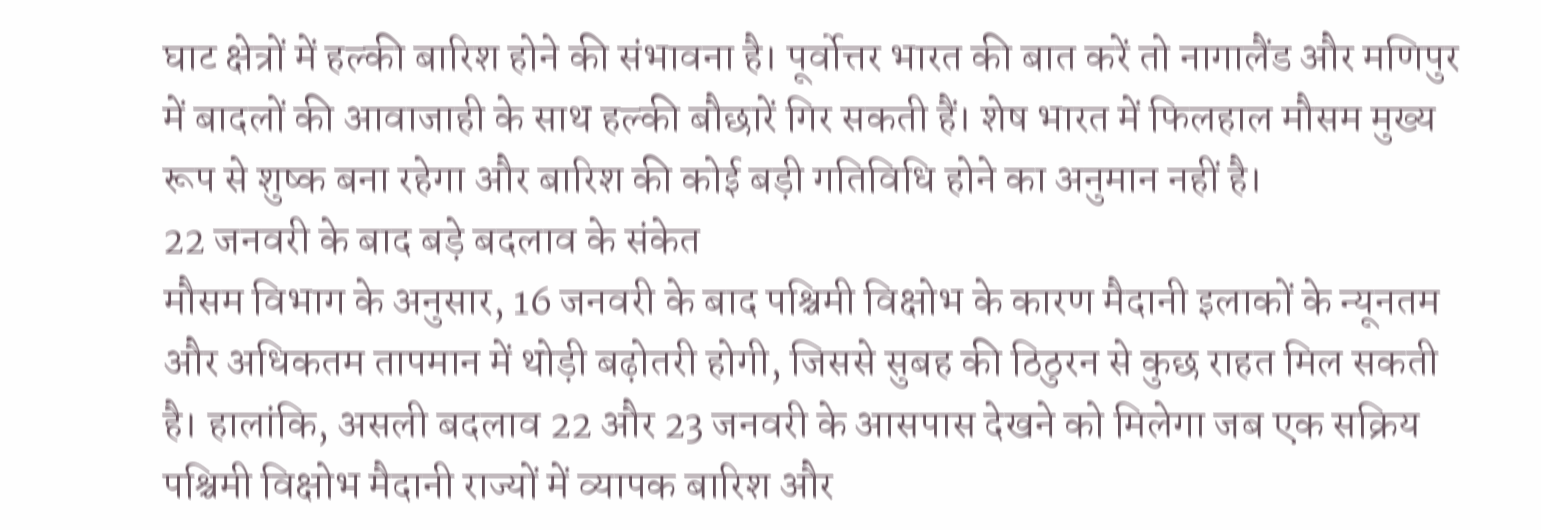घाट क्षेत्रों में हल्की बारिश होने की संभावना है। पूर्वोत्तर भारत की बात करें तो नागालैंड और मणिपुर में बादलों की आवाजाही के साथ हल्की बौछारें गिर सकती हैं। शेष भारत में फिलहाल मौसम मुख्य रूप से शुष्क बना रहेगा और बारिश की कोई बड़ी गतिविधि होने का अनुमान नहीं है।
22 जनवरी के बाद बड़े बदलाव के संकेत
मौसम विभाग के अनुसार, 16 जनवरी के बाद पश्चिमी विक्षोभ के कारण मैदानी इलाकों के न्यूनतम और अधिकतम तापमान में थोड़ी बढ़ोतरी होगी, जिससे सुबह की ठिठुरन से कुछ राहत मिल सकती है। हालांकि, असली बदलाव 22 और 23 जनवरी के आसपास देखने को मिलेगा जब एक सक्रिय पश्चिमी विक्षोभ मैदानी राज्यों में व्यापक बारिश और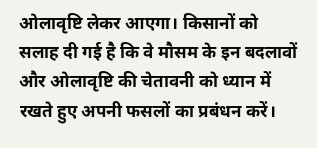ओलावृष्टि लेकर आएगा। किसानों को सलाह दी गई है कि वे मौसम के इन बदलावों और ओलावृष्टि की चेतावनी को ध्यान में रखते हुए अपनी फसलों का प्रबंधन करें।